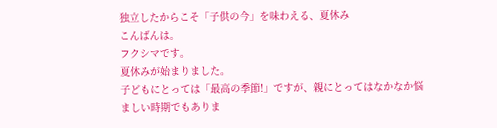独立したからこそ「子供の今」を味わえる、夏休み
こんばんは。
フクシマです。
夏休みが始まりました。
子どもにとっては「最高の季節!」ですが、親にとってはなかなか悩ましい時期でもありま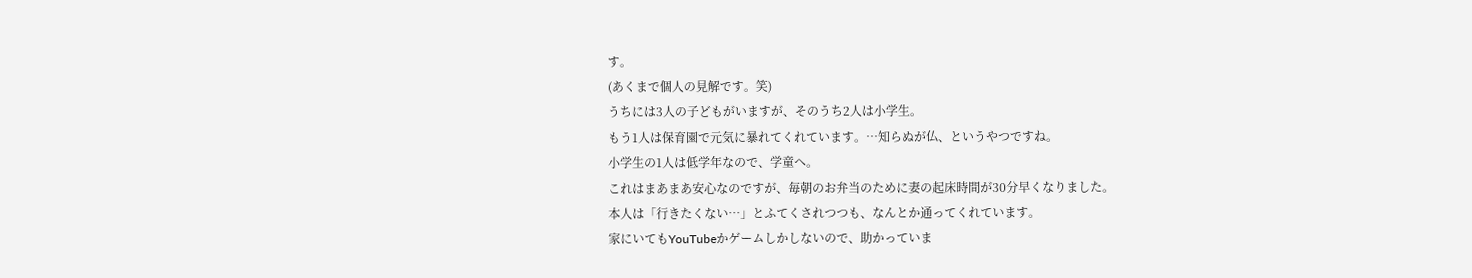す。
(あくまで個人の見解です。笑)
うちには3人の子どもがいますが、そのうち2人は小学生。
もう1人は保育園で元気に暴れてくれています。…知らぬが仏、というやつですね。
小学生の1人は低学年なので、学童へ。
これはまあまあ安心なのですが、毎朝のお弁当のために妻の起床時間が30分早くなりました。
本人は「行きたくない…」とふてくされつつも、なんとか通ってくれています。
家にいてもYouTubeかゲームしかしないので、助かっていま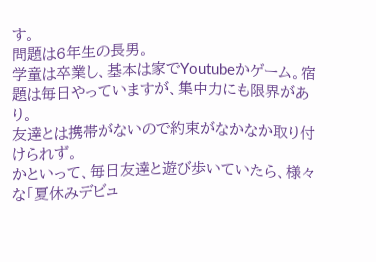す。
問題は6年生の長男。
学童は卒業し、基本は家でYoutubeかゲーム。宿題は毎日やっていますが、集中力にも限界があり。
友達とは携帯がないので約束がなかなか取り付けられず。
かといって、毎日友達と遊び歩いていたら、様々な「夏休みデビュ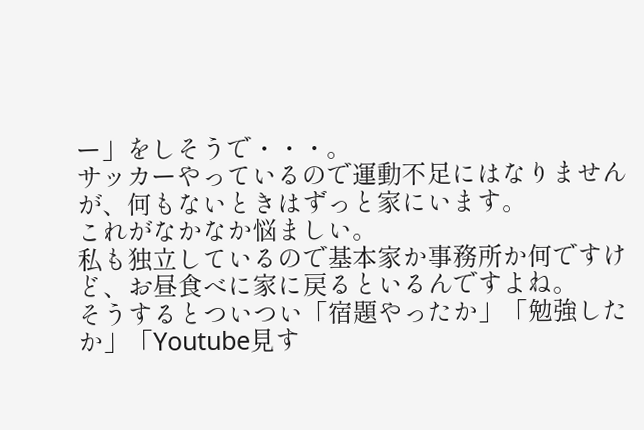ー」をしそうで・・・。
サッカーやっているので運動不足にはなりませんが、何もないときはずっと家にいます。
これがなかなか悩ましい。
私も独立しているので基本家か事務所か何ですけど、お昼食べに家に戻るといるんですよね。
そうするとついつい「宿題やったか」「勉強したか」「Youtube見す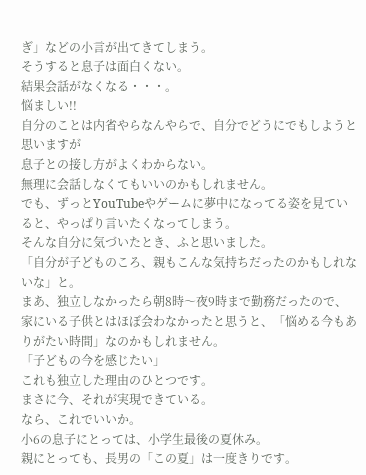ぎ」などの小言が出てきてしまう。
そうすると息子は面白くない。
結果会話がなくなる・・・。
悩ましい!!
自分のことは内省やらなんやらで、自分でどうにでもしようと思いますが
息子との接し方がよくわからない。
無理に会話しなくてもいいのかもしれません。
でも、ずっとYouTubeやゲームに夢中になってる姿を見ていると、やっぱり言いたくなってしまう。
そんな自分に気づいたとき、ふと思いました。
「自分が子どものころ、親もこんな気持ちだったのかもしれないな」と。
まあ、独立しなかったら朝8時〜夜9時まで勤務だったので、家にいる子供とはほぼ会わなかったと思うと、「悩める今もありがたい時間」なのかもしれません。
「子どもの今を感じたい」
これも独立した理由のひとつです。
まさに今、それが実現できている。
なら、これでいいか。
小6の息子にとっては、小学生最後の夏休み。
親にとっても、長男の「この夏」は一度きりです。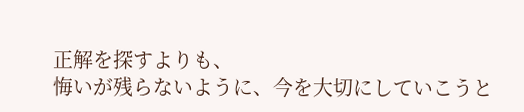正解を探すよりも、
悔いが残らないように、今を大切にしていこうと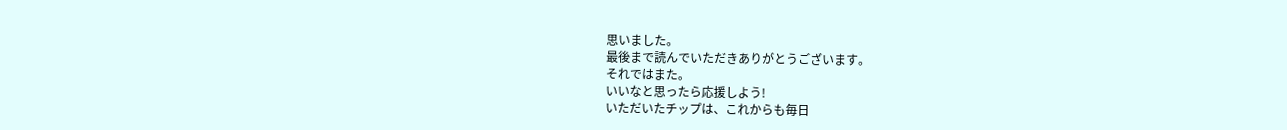思いました。
最後まで読んでいただきありがとうございます。
それではまた。
いいなと思ったら応援しよう!
いただいたチップは、これからも毎日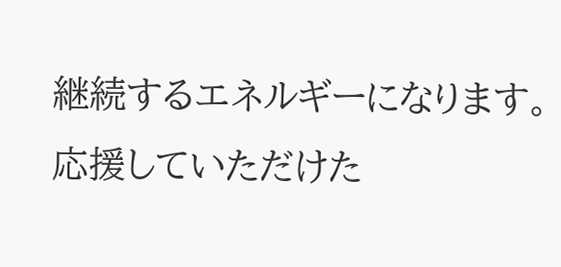継続するエネルギーになります。
応援していただけた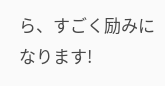ら、すごく励みになります!